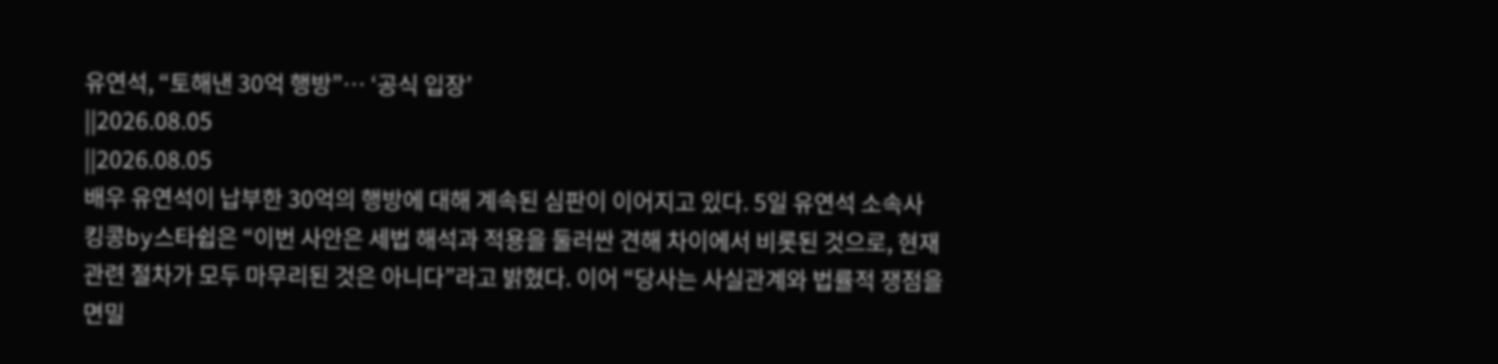유연석, “토해낸 30억 행방”… ‘공식 입장’
||2026.08.05
||2026.08.05
배우 유연석이 납부한 30억의 행방에 대해 계속된 심판이 이어지고 있다. 5일 유연석 소속사 킹콩by스타쉽은 “이번 사안은 세법 해석과 적용을 둘러싼 견해 차이에서 비롯된 것으로, 현재 관련 절차가 모두 마무리된 것은 아니다”라고 밝혔다. 이어 “당사는 사실관계와 법률적 쟁점을 면밀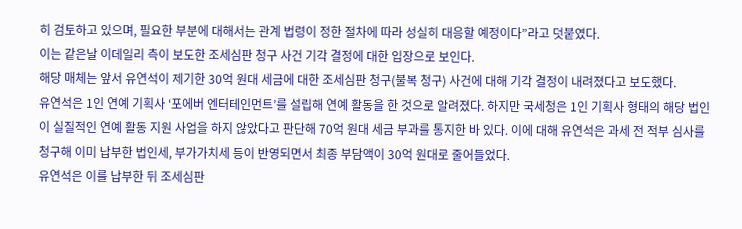히 검토하고 있으며, 필요한 부분에 대해서는 관계 법령이 정한 절차에 따라 성실히 대응할 예정이다”라고 덧붙였다.
이는 같은날 이데일리 측이 보도한 조세심판 청구 사건 기각 결정에 대한 입장으로 보인다.
해당 매체는 앞서 유연석이 제기한 30억 원대 세금에 대한 조세심판 청구(불복 청구) 사건에 대해 기각 결정이 내려졌다고 보도했다.
유연석은 1인 연예 기획사 ‘포에버 엔터테인먼트’를 설립해 연예 활동을 한 것으로 알려졌다. 하지만 국세청은 1인 기획사 형태의 해당 법인이 실질적인 연예 활동 지원 사업을 하지 않았다고 판단해 70억 원대 세금 부과를 통지한 바 있다. 이에 대해 유연석은 과세 전 적부 심사를 청구해 이미 납부한 법인세, 부가가치세 등이 반영되면서 최종 부담액이 30억 원대로 줄어들었다.
유연석은 이를 납부한 뒤 조세심판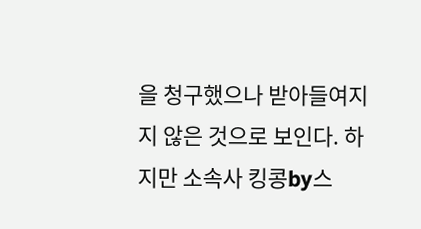을 청구했으나 받아들여지지 않은 것으로 보인다. 하지만 소속사 킹콩by스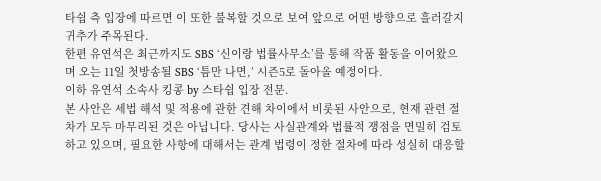타쉽 측 입장에 따르면 이 또한 불복할 것으로 보여 앞으로 어떤 방향으로 흘러갈지 귀추가 주목된다.
한편 유연석은 최근까지도 SBS ‘신이랑 법률사무소’를 통해 작품 활동을 이어왔으며 오는 11일 첫방송될 SBS ‘틈만 나면,’ 시즌5로 돌아올 예정이다.
이하 유연석 소속사 킹콩 by 스타쉽 입장 전문.
본 사안은 세법 해석 및 적용에 관한 견해 차이에서 비롯된 사안으로, 현재 관련 절차가 모두 마무리된 것은 아닙니다. 당사는 사실관계와 법률적 쟁점을 면밀히 검토하고 있으며, 필요한 사항에 대해서는 관계 법령이 정한 절차에 따라 성실히 대응할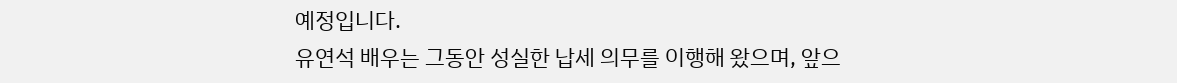예정입니다.
유연석 배우는 그동안 성실한 납세 의무를 이행해 왔으며, 앞으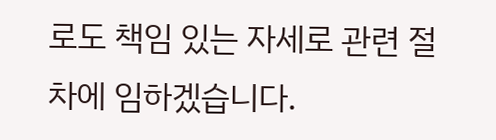로도 책임 있는 자세로 관련 절차에 임하겠습니다.